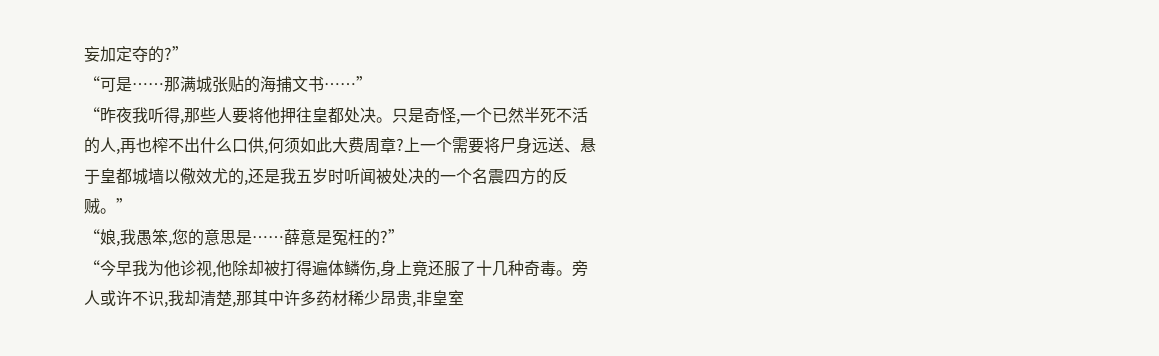妄加定夺的?”
“可是……那满城张贴的海捕文书……”
“昨夜我听得,那些人要将他押往皇都处决。只是奇怪,一个已然半死不活的人,再也榨不出什么口供,何须如此大费周章?上一个需要将尸身远送、悬于皇都城墙以儆效尤的,还是我五岁时听闻被处决的一个名震四方的反贼。”
“娘,我愚笨,您的意思是……薛意是冤枉的?”
“今早我为他诊视,他除却被打得遍体鳞伤,身上竟还服了十几种奇毒。旁人或许不识,我却清楚,那其中许多药材稀少昂贵,非皇室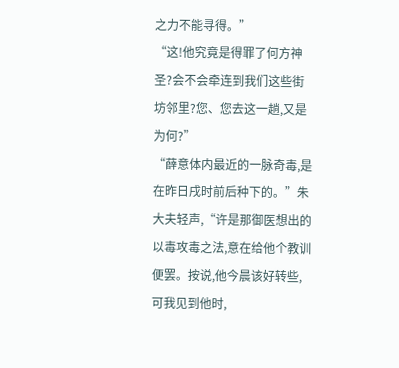之力不能寻得。”
“这!他究竟是得罪了何方神圣?会不会牵连到我们这些街坊邻里?您、您去这一趟,又是为何?”
“薛意体内最近的一脉奇毒,是在昨日戌时前后种下的。”朱大夫轻声,“许是那御医想出的以毒攻毒之法,意在给他个教训便罢。按说,他今晨该好转些,可我见到他时,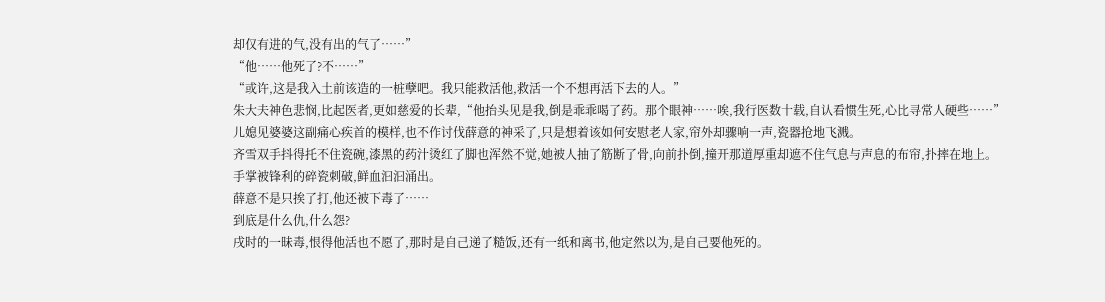却仅有进的气,没有出的气了……”
“他……他死了?不……”
“或许,这是我入土前该造的一桩孽吧。我只能救活他,救活一个不想再活下去的人。”
朱大夫神色悲悯,比起医者,更如慈爱的长辈,“他抬头见是我,倒是乖乖喝了药。那个眼神……唉,我行医数十载,自认看惯生死,心比寻常人硬些……”
儿媳见婆婆这副痛心疾首的模样,也不作讨伐薛意的神采了,只是想着该如何安慰老人家,帘外却骤响一声,瓷器抢地飞溅。
齐雪双手抖得托不住瓷碗,漆黑的药汁烫红了脚也浑然不觉,她被人抽了筋断了骨,向前扑倒,撞开那道厚重却遮不住气息与声息的布帘,扑摔在地上。
手掌被锋利的碎瓷刺破,鲜血汩汩涌出。
薛意不是只挨了打,他还被下毒了……
到底是什么仇,什么怨?
戌时的一昧毒,恨得他活也不愿了,那时是自己递了糙饭,还有一纸和离书,他定然以为,是自己要他死的。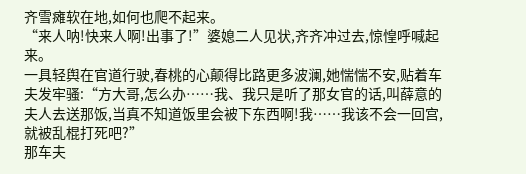齐雪瘫软在地,如何也爬不起来。
“来人呐!快来人啊!出事了!”婆媳二人见状,齐齐冲过去,惊惶呼喊起来。
一具轻舆在官道行驶,春桃的心颠得比路更多波澜,她惴惴不安,贴着车夫发牢骚:“方大哥,怎么办……我、我只是听了那女官的话,叫薛意的夫人去送那饭,当真不知道饭里会被下东西啊!我……我该不会一回宫,就被乱棍打死吧?”
那车夫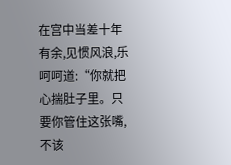在宫中当差十年有余,见惯风浪,乐呵呵道:“你就把心揣肚子里。只要你管住这张嘴,不该